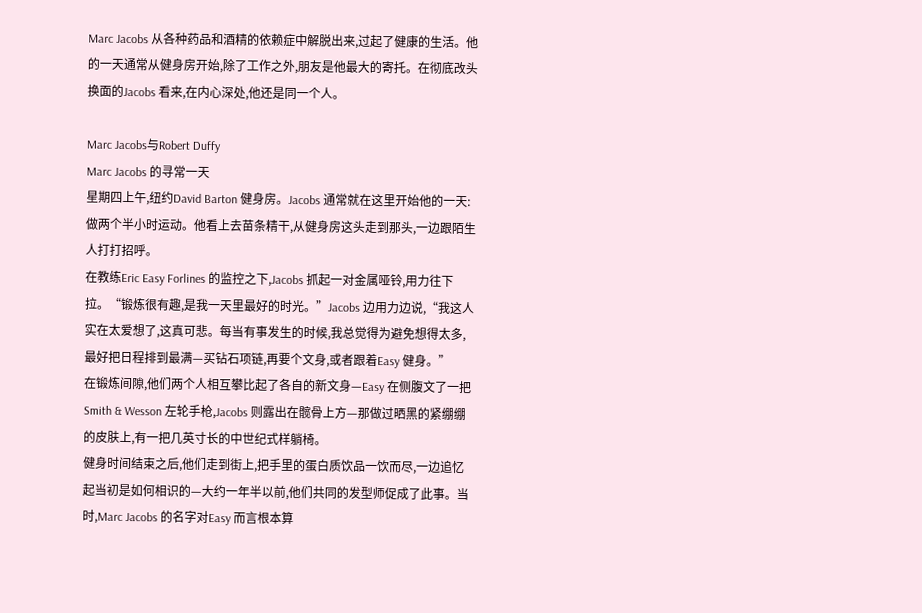Marc Jacobs 从各种药品和酒精的依赖症中解脱出来,过起了健康的生活。他的一天通常从健身房开始,除了工作之外,朋友是他最大的寄托。在彻底改头换面的Jacobs 看来,在内心深处,他还是同一个人。

Marc Jacobs与Robert Duffy
Marc Jacobs 的寻常一天
星期四上午,纽约David Barton 健身房。Jacobs 通常就在这里开始他的一天:做两个半小时运动。他看上去苗条精干,从健身房这头走到那头,一边跟陌生人打打招呼。
在教练Eric Easy Forlines 的监控之下,Jacobs 抓起一对金属哑铃,用力往下拉。“锻炼很有趣,是我一天里最好的时光。”Jacobs 边用力边说,“我这人实在太爱想了,这真可悲。每当有事发生的时候,我总觉得为避免想得太多,最好把日程排到最满—买钻石项链,再要个文身,或者跟着Easy 健身。”
在锻炼间隙,他们两个人相互攀比起了各自的新文身—Easy 在侧腹文了一把Smith & Wesson 左轮手枪,Jacobs 则露出在髋骨上方—那做过晒黑的紧绷绷的皮肤上,有一把几英寸长的中世纪式样躺椅。
健身时间结束之后,他们走到街上,把手里的蛋白质饮品一饮而尽,一边追忆起当初是如何相识的—大约一年半以前,他们共同的发型师促成了此事。当时,Marc Jacobs 的名字对Easy 而言根本算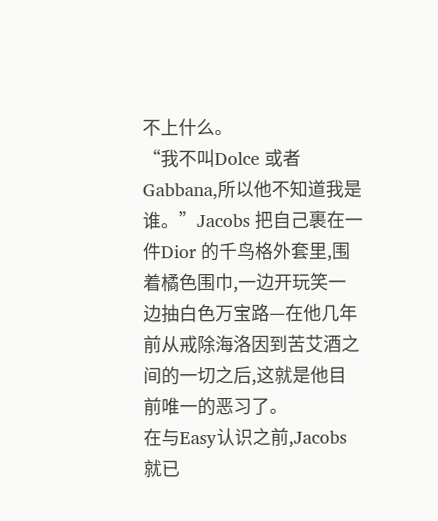不上什么。
“我不叫Dolce 或者Gabbana,所以他不知道我是谁。”Jacobs 把自己裹在一件Dior 的千鸟格外套里,围着橘色围巾,一边开玩笑一边抽白色万宝路—在他几年前从戒除海洛因到苦艾酒之间的一切之后,这就是他目前唯一的恶习了。
在与Easy认识之前,Jacobs 就已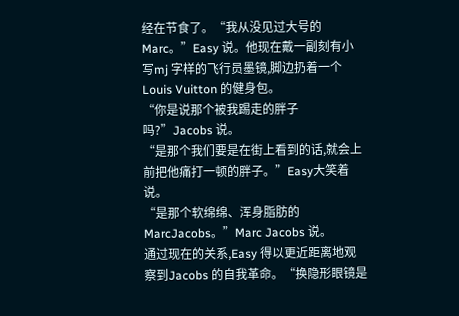经在节食了。“我从没见过大号的Marc。”Easy 说。他现在戴一副刻有小写mj 字样的飞行员墨镜,脚边扔着一个Louis Vuitton 的健身包。
“你是说那个被我踢走的胖子吗?”Jacobs 说。
“是那个我们要是在街上看到的话,就会上前把他痛打一顿的胖子。”Easy大笑着说。
“是那个软绵绵、浑身脂肪的MarcJacobs。”Marc Jacobs 说。
通过现在的关系,Easy 得以更近距离地观察到Jacobs 的自我革命。“换隐形眼镜是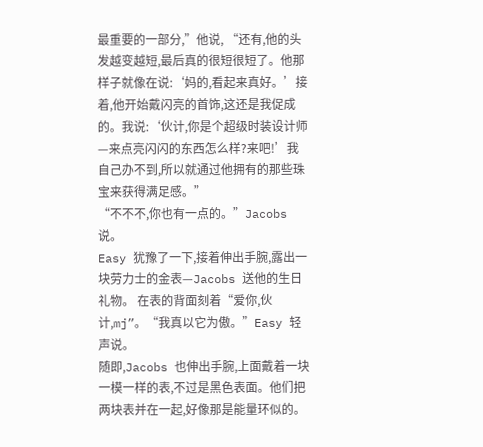最重要的一部分,”他说, “还有,他的头发越变越短,最后真的很短很短了。他那样子就像在说:‘妈的,看起来真好。’接着,他开始戴闪亮的首饰,这还是我促成的。我说:‘伙计,你是个超级时装设计师—来点亮闪闪的东西怎么样?来吧!’我自己办不到,所以就通过他拥有的那些珠宝来获得满足感。”
“不不不,你也有一点的。”Jacobs说。
Easy 犹豫了一下,接着伸出手腕,露出一块劳力士的金表—Jacobs 送他的生日礼物。 在表的背面刻着“爱你,伙计,mj”。“我真以它为傲。”Easy 轻声说。
随即,Jacobs 也伸出手腕,上面戴着一块一模一样的表,不过是黑色表面。他们把两块表并在一起,好像那是能量环似的。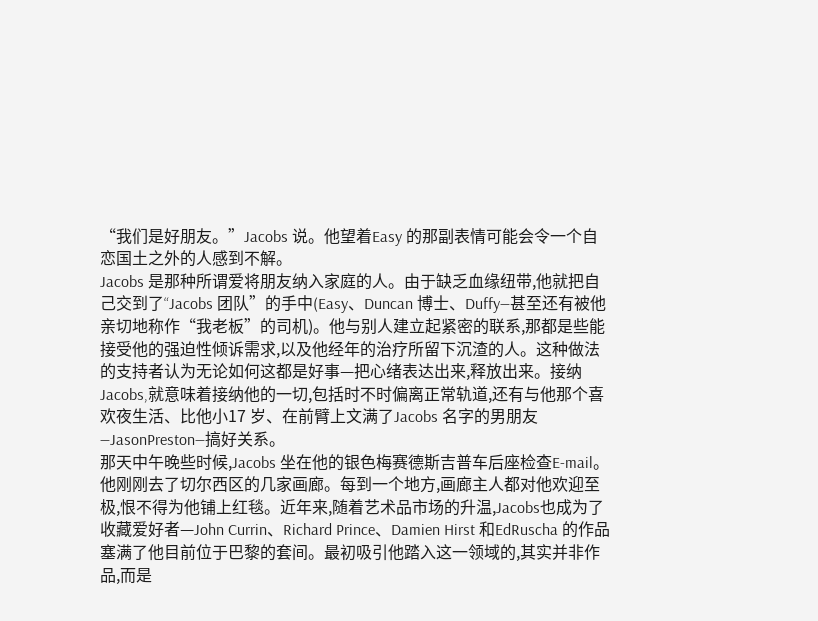“我们是好朋友。”Jacobs 说。他望着Easy 的那副表情可能会令一个自恋国土之外的人感到不解。
Jacobs 是那种所谓爱将朋友纳入家庭的人。由于缺乏血缘纽带,他就把自己交到了“Jacobs 团队”的手中(Easy、Duncan 博士、Duffy—甚至还有被他亲切地称作“我老板”的司机)。他与别人建立起紧密的联系,那都是些能接受他的强迫性倾诉需求,以及他经年的治疗所留下沉渣的人。这种做法的支持者认为无论如何这都是好事—把心绪表达出来,释放出来。接纳Jacobs,就意味着接纳他的一切,包括时不时偏离正常轨道,还有与他那个喜欢夜生活、比他小17 岁、在前臂上文满了Jacobs 名字的男朋友—JasonPreston—搞好关系。
那天中午晚些时候,Jacobs 坐在他的银色梅赛德斯吉普车后座检查E-mail。他刚刚去了切尔西区的几家画廊。每到一个地方,画廊主人都对他欢迎至极,恨不得为他铺上红毯。近年来,随着艺术品市场的升温,Jacobs也成为了收藏爱好者—John Currin、Richard Prince、Damien Hirst 和EdRuscha 的作品塞满了他目前位于巴黎的套间。最初吸引他踏入这一领域的,其实并非作品,而是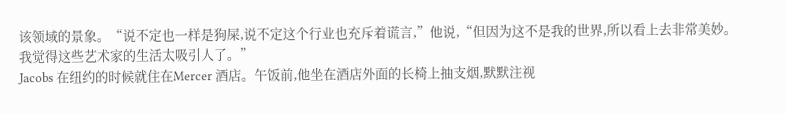该领域的景象。“说不定也一样是狗屎,说不定这个行业也充斥着谎言,”他说,“但因为这不是我的世界,所以看上去非常美妙。我觉得这些艺术家的生活太吸引人了。”
Jacobs 在纽约的时候就住在Mercer 酒店。午饭前,他坐在酒店外面的长椅上抽支烟,默默注视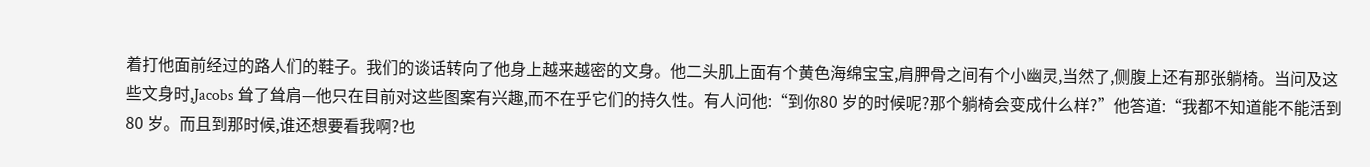着打他面前经过的路人们的鞋子。我们的谈话转向了他身上越来越密的文身。他二头肌上面有个黄色海绵宝宝,肩胛骨之间有个小幽灵,当然了,侧腹上还有那张躺椅。当问及这些文身时,Jacobs 耸了耸肩—他只在目前对这些图案有兴趣,而不在乎它们的持久性。有人问他:“到你80 岁的时候呢?那个躺椅会变成什么样?”他答道:“我都不知道能不能活到80 岁。而且到那时候,谁还想要看我啊?也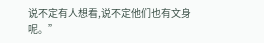说不定有人想看,说不定他们也有文身呢。”